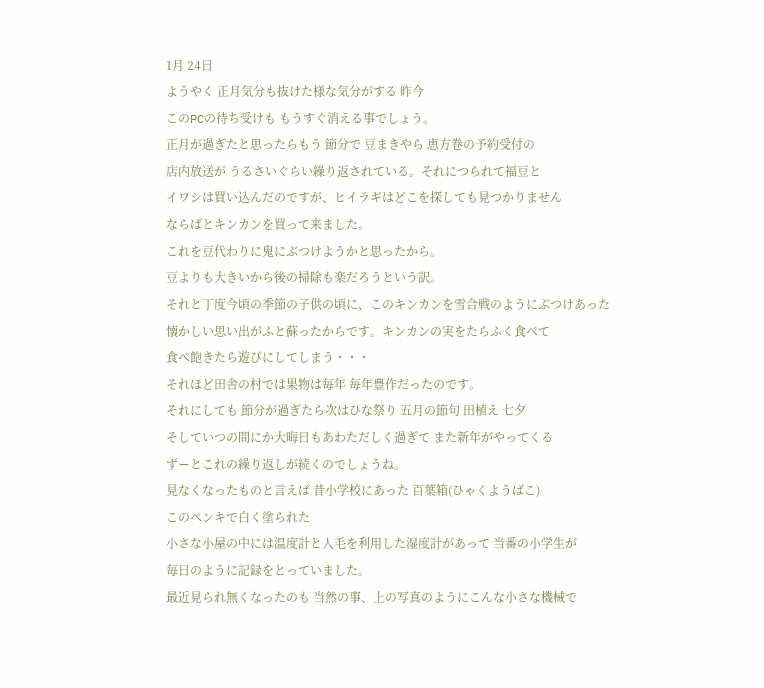1月 24日
ようやく 正月気分も抜けた様な気分がする 昨今
このPCの待ち受けも もうすぐ消える事でしょう。
正月が過ぎたと思ったらもう 節分で 豆まきやら 恵方巻の予約受付の
店内放送が うるさいぐらい繰り返されている。それにつられて福豆と
イワシは買い込んだのですが、ヒイラギはどこを探しても見つかりません
ならばとキンカンを買って来ました。
これを豆代わりに鬼にぶつけようかと思ったから。
豆よりも大きいから後の掃除も楽だろうという訳。
それと丁度今頃の季節の子供の頃に、このキンカンを雪合戦のようにぶつけあった
懐かしい思い出がふと蘇ったからです。キンカンの実をたらふく食べて
食べ飽きたら遊びにしてしまう・・・
それほど田舎の村では果物は毎年 毎年豊作だったのです。
それにしても 節分が過ぎたら次はひな祭り 五月の節句 田植え 七夕
そしていつの間にか大晦日もあわただしく過ぎて また新年がやってくる
ずーとこれの繰り返しが続くのでしょうね。
見なくなったものと言えば 昔小学校にあった 百葉箱(ひゃくようばこ)
このペンキで白く塗られた
小さな小屋の中には温度計と人毛を利用した湿度計があって 当番の小学生が
毎日のように記録をとっていました。
最近見られ無くなったのも 当然の事、上の写真のようにこんな小さな機械で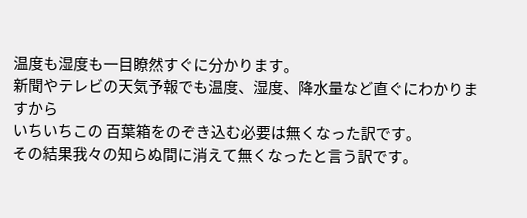温度も湿度も一目瞭然すぐに分かります。
新聞やテレビの天気予報でも温度、湿度、降水量など直ぐにわかりますから
いちいちこの 百葉箱をのぞき込む必要は無くなった訳です。
その結果我々の知らぬ間に消えて無くなったと言う訳です。